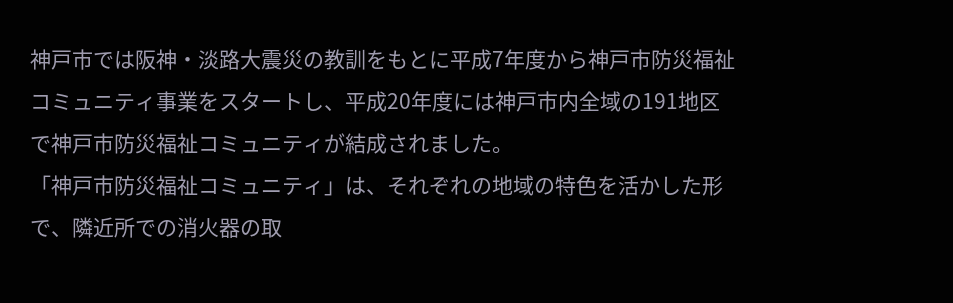神戸市では阪神・淡路大震災の教訓をもとに平成7年度から神戸市防災福祉コミュニティ事業をスタートし、平成20年度には神戸市内全域の191地区で神戸市防災福祉コミュニティが結成されました。
「神戸市防災福祉コミュニティ」は、それぞれの地域の特色を活かした形で、隣近所での消火器の取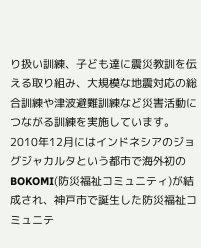り扱い訓練、子ども達に震災教訓を伝える取り組み、大規模な地震対応の総合訓練や津波避難訓練など災害活動につながる訓練を実施しています。
2010年12月にはインドネシアのジョグジャカルタという都市で海外初のBOKOMI(防災福祉コミュニティ)が結成され、神戸市で誕生した防災福祉コミュニテ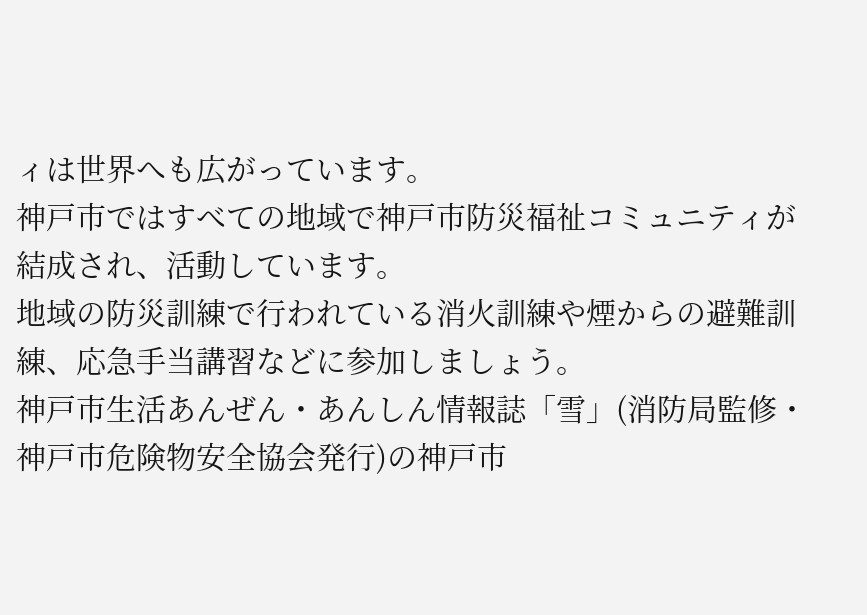ィは世界へも広がっています。
神戸市ではすべての地域で神戸市防災福祉コミュニティが結成され、活動しています。
地域の防災訓練で行われている消火訓練や煙からの避難訓練、応急手当講習などに参加しましょう。
神戸市生活あんぜん・あんしん情報誌「雪」(消防局監修・神戸市危険物安全協会発行)の神戸市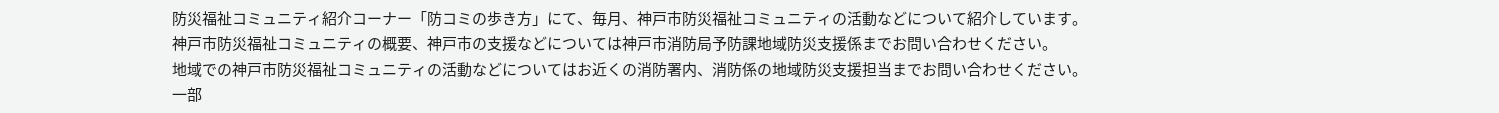防災福祉コミュニティ紹介コーナー「防コミの歩き方」にて、毎月、神戸市防災福祉コミュニティの活動などについて紹介しています。
神戸市防災福祉コミュニティの概要、神戸市の支援などについては神戸市消防局予防課地域防災支援係までお問い合わせください。
地域での神戸市防災福祉コミュニティの活動などについてはお近くの消防署内、消防係の地域防災支援担当までお問い合わせください。
一部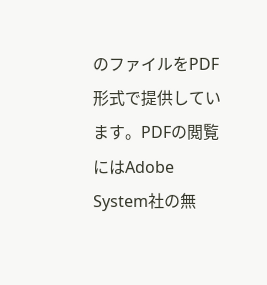のファイルをPDF形式で提供しています。PDFの閲覧にはAdobe System社の無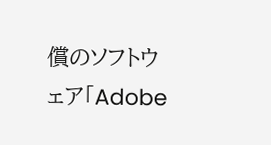償のソフトウェア「Adobe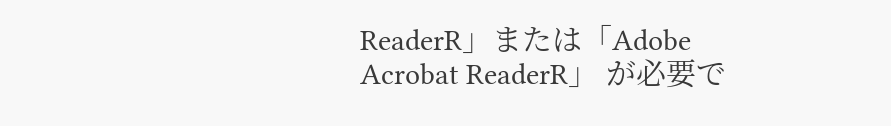ReaderR」または「Adobe Acrobat ReaderR」 が必要で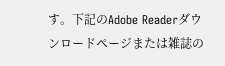す。下記のAdobe Readerダウンロードページまたは雑誌の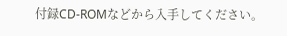付録CD-ROMなどから入手してください。